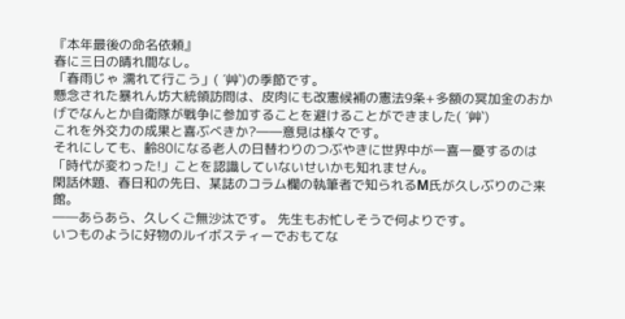『本年最後の命名依頼』
春に三日の晴れ間なし。
「春雨じゃ 濡れて行こう」( ´艸`)の季節です。
懸念された暴れん坊大統領訪問は、皮肉にも改憲候補の憲法9条+多額の冥加金のおかげでなんとか自衛隊が戦争に参加することを避けることができました( ´艸`)
これを外交力の成果と喜ぶべきか?――意見は様々です。
それにしても、齢80になる老人の日替わりのつぶやきに世界中が一喜一憂するのは「時代が変わった!」ことを認識していないせいかも知れません。
閑話休題、春日和の先日、某誌のコラム欄の執筆者で知られるM氏が久しぶりのご来館。
――あらあら、久しくご無沙汰です。 先生もお忙しそうで何よりです。
いつものように好物のルイボスティーでおもてな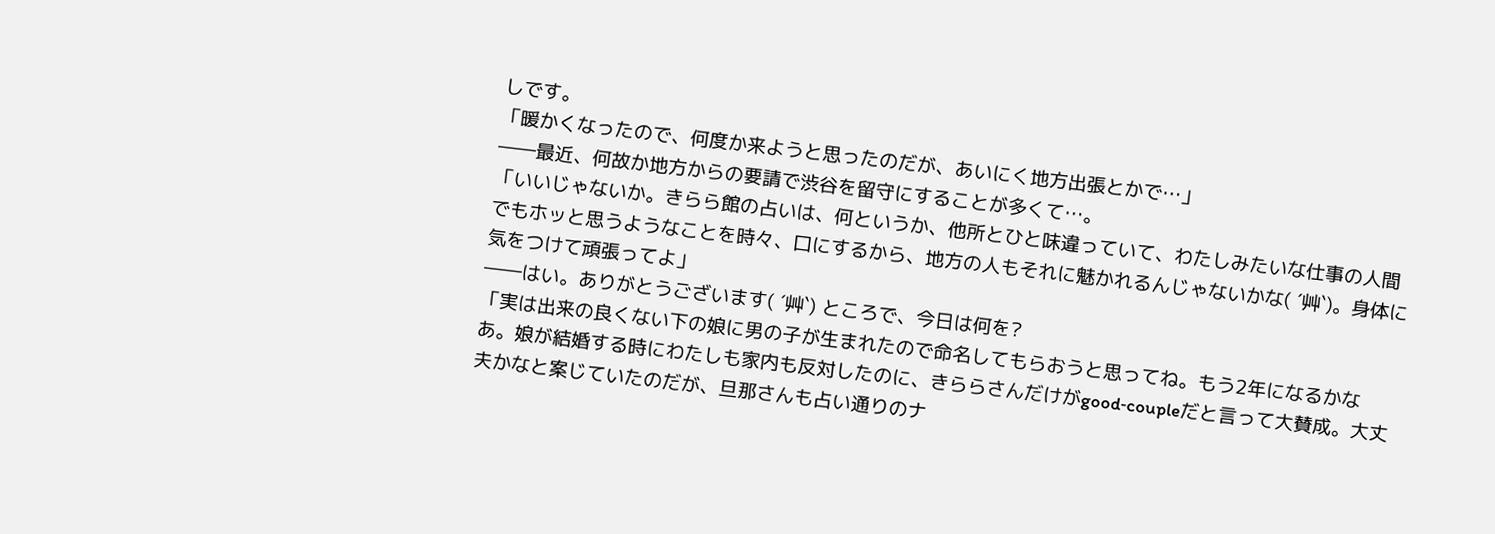しです。
「暖かくなったので、何度か来ようと思ったのだが、あいにく地方出張とかで…」
――最近、何故か地方からの要請で渋谷を留守にすることが多くて…。
「いいじゃないか。きらら館の占いは、何というか、他所とひと味違っていて、わたしみたいな仕事の人間でもホッと思うようなことを時々、口にするから、地方の人もそれに魅かれるんじゃないかな( ´艸`)。身体に気をつけて頑張ってよ」
――はい。ありがとうございます( ´艸`) ところで、今日は何を?
「実は出来の良くない下の娘に男の子が生まれたので命名してもらおうと思ってね。もう2年になるかなあ。娘が結婚する時にわたしも家内も反対したのに、きららさんだけがgood‐coupleだと言って大賛成。大丈夫かなと案じていたのだが、旦那さんも占い通りのナ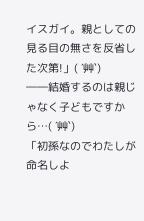イスガイ。親としての見る目の無さを反省した次第!」( ´艸`)
――結婚するのは親じゃなく子どもですから…( ´艸`)
「初孫なのでわたしが命名しよ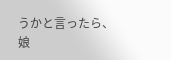うかと言ったら、娘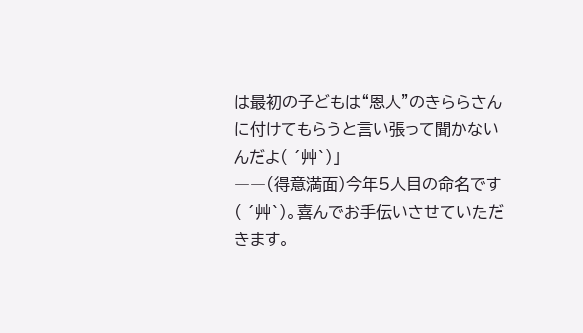は最初の子どもは“恩人”のきららさんに付けてもらうと言い張って聞かないんだよ( ´艸`)」
――(得意満面)今年5人目の命名です( ´艸`)。喜んでお手伝いさせていただきます。